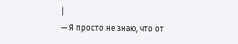|
— Я просто не знаю, что от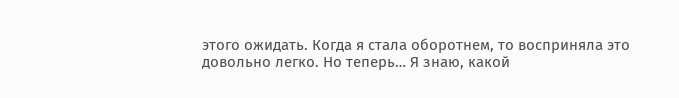этого ожидать. Когда я стала оборотнем, то восприняла это довольно легко. Но теперь… Я знаю, какой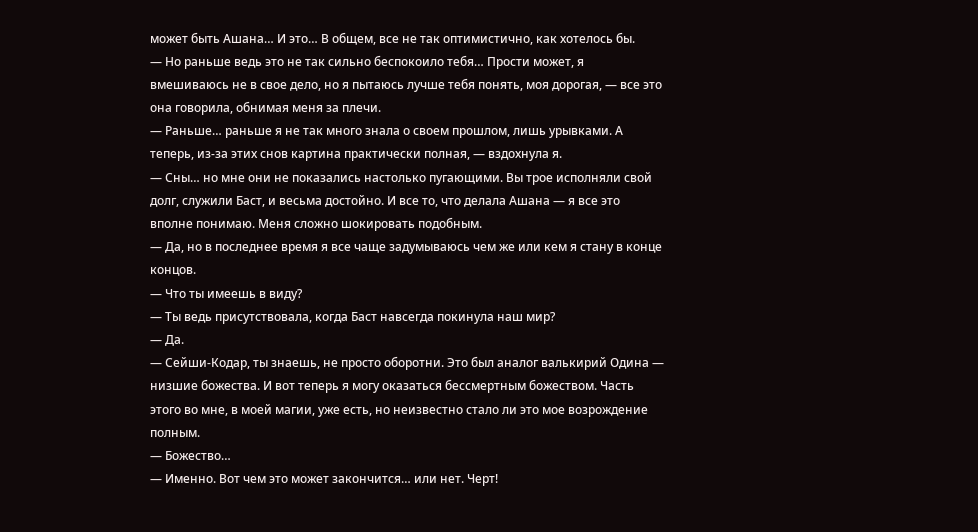может быть Ашана… И это… В общем, все не так оптимистично, как хотелось бы.
— Но раньше ведь это не так сильно беспокоило тебя… Прости может, я вмешиваюсь не в свое дело, но я пытаюсь лучше тебя понять, моя дорогая, — все это она говорила, обнимая меня за плечи.
— Раньше… раньше я не так много знала о своем прошлом, лишь урывками. А теперь, из-за этих снов картина практически полная, — вздохнула я.
— Сны… но мне они не показались настолько пугающими. Вы трое исполняли свой долг, служили Баст, и весьма достойно. И все то, что делала Ашана — я все это вполне понимаю. Меня сложно шокировать подобным.
— Да, но в последнее время я все чаще задумываюсь чем же или кем я стану в конце концов.
— Что ты имеешь в виду?
— Ты ведь присутствовала, когда Баст навсегда покинула наш мир?
— Да.
— Сейши-Кодар, ты знаешь, не просто оборотни. Это был аналог валькирий Одина — низшие божества. И вот теперь я могу оказаться бессмертным божеством. Часть этого во мне, в моей магии, уже есть, но неизвестно стало ли это мое возрождение полным.
— Божество…
— Именно. Вот чем это может закончится… или нет. Черт!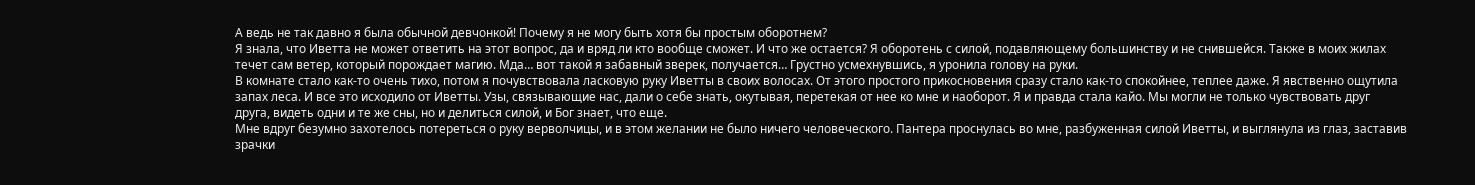А ведь не так давно я была обычной девчонкой! Почему я не могу быть хотя бы простым оборотнем?
Я знала, что Иветта не может ответить на этот вопрос, да и вряд ли кто вообще сможет. И что же остается? Я оборотень с силой, подавляющему большинству и не снившейся. Также в моих жилах течет сам ветер, который порождает магию. Мда… вот такой я забавный зверек, получается… Грустно усмехнувшись, я уронила голову на руки.
В комнате стало как-то очень тихо, потом я почувствовала ласковую руку Иветты в своих волосах. От этого простого прикосновения сразу стало как-то спокойнее, теплее даже. Я явственно ощутила запах леса. И все это исходило от Иветты. Узы, связывающие нас, дали о себе знать, окутывая, перетекая от нее ко мне и наоборот. Я и правда стала кайо. Мы могли не только чувствовать друг друга, видеть одни и те же сны, но и делиться силой, и Бог знает, что еще.
Мне вдруг безумно захотелось потереться о руку верволчицы, и в этом желании не было ничего человеческого. Пантера проснулась во мне, разбуженная силой Иветты, и выглянула из глаз, заставив зрачки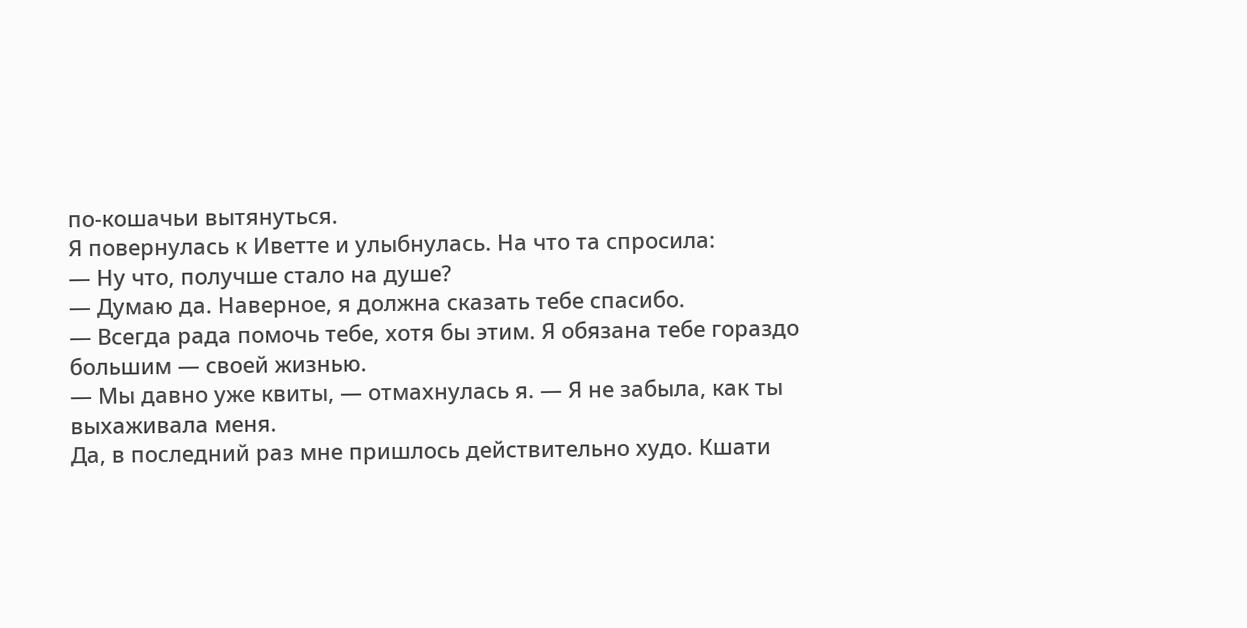по-кошачьи вытянуться.
Я повернулась к Иветте и улыбнулась. На что та спросила:
— Ну что, получше стало на душе?
— Думаю да. Наверное, я должна сказать тебе спасибо.
— Всегда рада помочь тебе, хотя бы этим. Я обязана тебе гораздо большим — своей жизнью.
— Мы давно уже квиты, — отмахнулась я. — Я не забыла, как ты выхаживала меня.
Да, в последний раз мне пришлось действительно худо. Кшати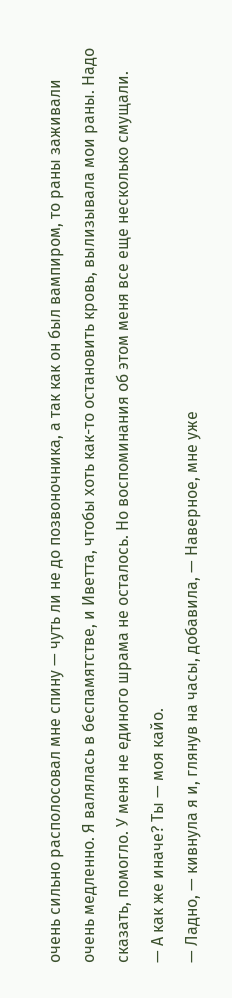очень сильно располосовал мне спину — чуть ли не до позвоночника, а так как он был вампиром, то раны заживали очень медленно. Я валялась в беспамятстве, и Иветта, чтобы хоть как-то остановить кровь, вылизывала мои раны. Надо сказать, помогло. У меня не единого шрама не осталось. Но воспоминания об этом меня все еще несколько смущали.
— А как же иначе? Ты — моя кайо.
— Ладно, — кивнула я и, глянув на часы, добавила, — Наверное, мне уже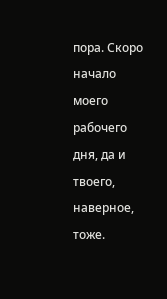пора. Скоро начало моего рабочего дня, да и твоего, наверное, тоже.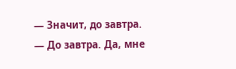— Значит, до завтра.
— До завтра. Да, мне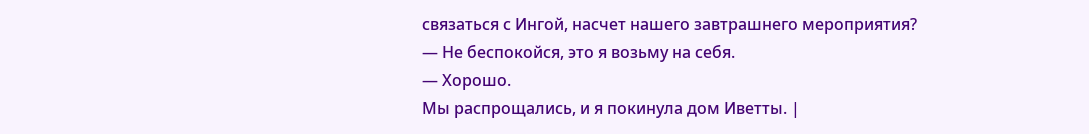связаться с Ингой, насчет нашего завтрашнего мероприятия?
— Не беспокойся, это я возьму на себя.
— Хорошо.
Мы распрощались, и я покинула дом Иветты. |